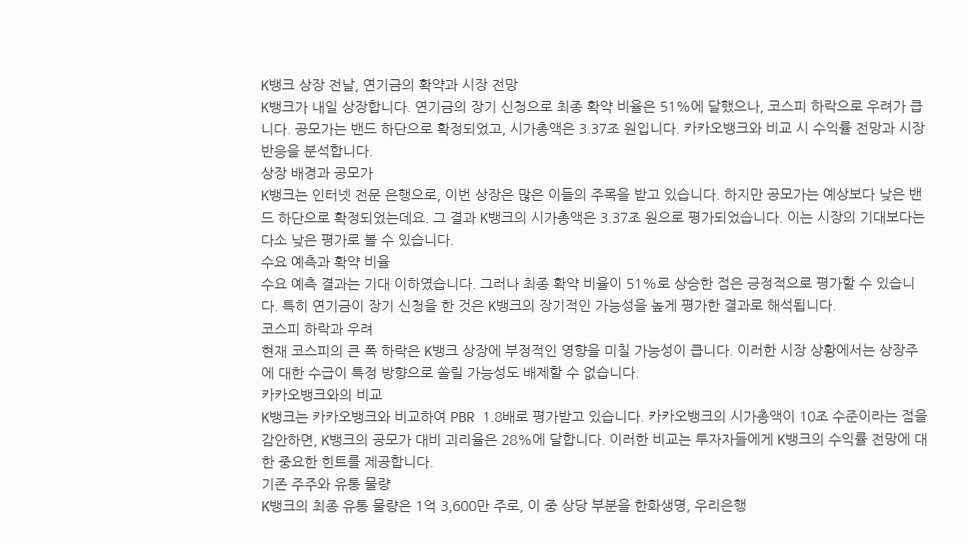K뱅크 상장 전날, 연기금의 확약과 시장 전망
K뱅크가 내일 상장합니다. 연기금의 장기 신청으로 최종 확약 비율은 51%에 달했으나, 코스피 하락으로 우려가 큽니다. 공모가는 밴드 하단으로 확정되었고, 시가총액은 3.37조 원입니다. 카카오뱅크와 비교 시 수익률 전망과 시장 반응을 분석합니다.
상장 배경과 공모가
K뱅크는 인터넷 전문 은행으로, 이번 상장은 많은 이들의 주목을 받고 있습니다. 하지만 공모가는 예상보다 낮은 밴드 하단으로 확정되었는데요. 그 결과 K뱅크의 시가총액은 3.37조 원으로 평가되었습니다. 이는 시장의 기대보다는 다소 낮은 평가로 볼 수 있습니다.
수요 예측과 확약 비율
수요 예측 결과는 기대 이하였습니다. 그러나 최종 확약 비율이 51%로 상승한 점은 긍정적으로 평가할 수 있습니다. 특히 연기금이 장기 신청을 한 것은 K뱅크의 장기적인 가능성을 높게 평가한 결과로 해석됩니다.
코스피 하락과 우려
현재 코스피의 큰 폭 하락은 K뱅크 상장에 부정적인 영향을 미칠 가능성이 큽니다. 이러한 시장 상황에서는 상장주에 대한 수급이 특정 방향으로 쏠릴 가능성도 배제할 수 없습니다.
카카오뱅크와의 비교
K뱅크는 카카오뱅크와 비교하여 PBR 1.8배로 평가받고 있습니다. 카카오뱅크의 시가총액이 10조 수준이라는 점을 감안하면, K뱅크의 공모가 대비 괴리율은 28%에 달합니다. 이러한 비교는 투자자들에게 K뱅크의 수익률 전망에 대한 중요한 힌트를 제공합니다.
기존 주주와 유통 물량
K뱅크의 최종 유통 물량은 1억 3,600만 주로, 이 중 상당 부분을 한화생명, 우리은행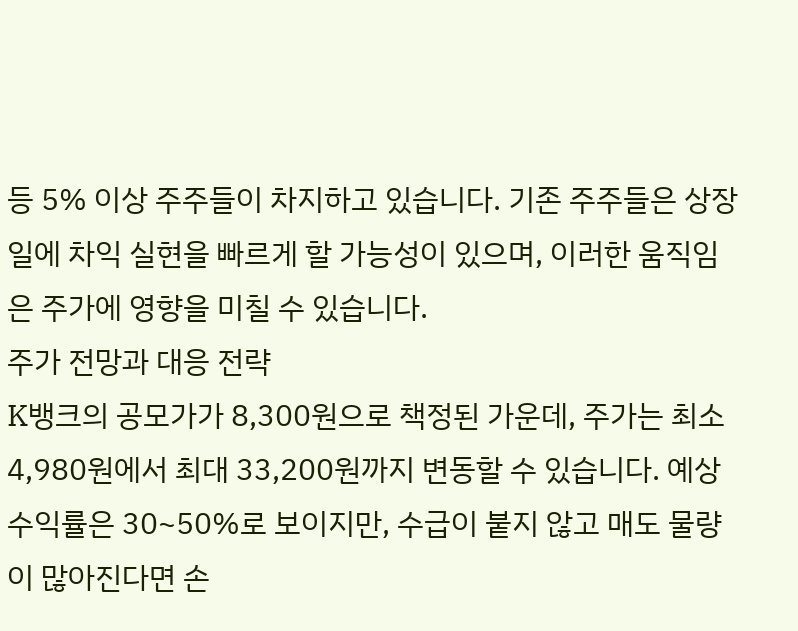등 5% 이상 주주들이 차지하고 있습니다. 기존 주주들은 상장일에 차익 실현을 빠르게 할 가능성이 있으며, 이러한 움직임은 주가에 영향을 미칠 수 있습니다.
주가 전망과 대응 전략
K뱅크의 공모가가 8,300원으로 책정된 가운데, 주가는 최소 4,980원에서 최대 33,200원까지 변동할 수 있습니다. 예상 수익률은 30~50%로 보이지만, 수급이 붙지 않고 매도 물량이 많아진다면 손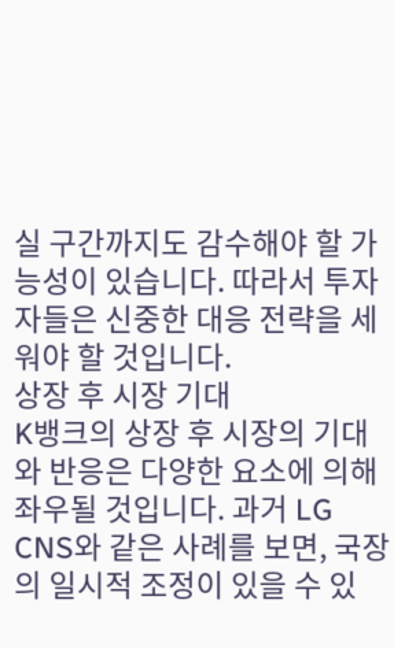실 구간까지도 감수해야 할 가능성이 있습니다. 따라서 투자자들은 신중한 대응 전략을 세워야 할 것입니다.
상장 후 시장 기대
K뱅크의 상장 후 시장의 기대와 반응은 다양한 요소에 의해 좌우될 것입니다. 과거 LG CNS와 같은 사례를 보면, 국장의 일시적 조정이 있을 수 있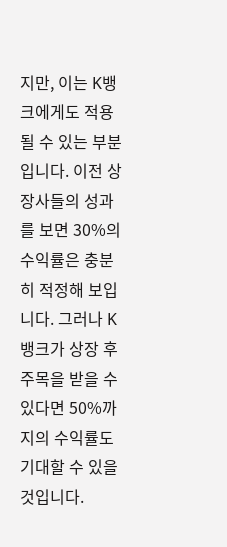지만, 이는 K뱅크에게도 적용될 수 있는 부분입니다. 이전 상장사들의 성과를 보면 30%의 수익률은 충분히 적정해 보입니다. 그러나 K뱅크가 상장 후 주목을 받을 수 있다면 50%까지의 수익률도 기대할 수 있을 것입니다.